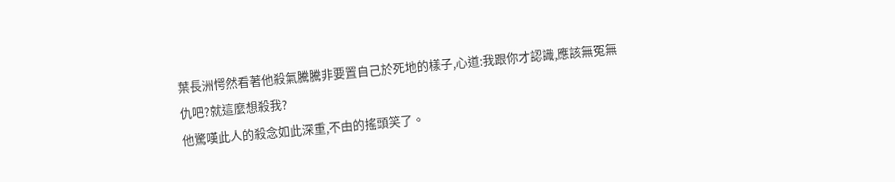葉長洲愕然看著他殺氣騰騰非要置自己於死地的樣子,心道:我跟你才認識,應該無冤無仇吧?就這麼想殺我?
他驚嘆此人的殺念如此深重,不由的搖頭笑了。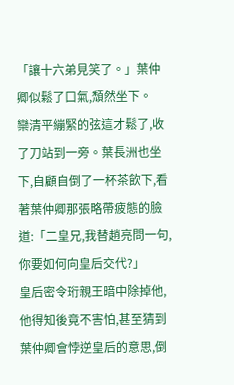「讓十六弟見笑了。」葉仲卿似鬆了口氣,頹然坐下。
欒清平繃緊的弦這才鬆了,收了刀站到一旁。葉長洲也坐下,自顧自倒了一杯茶飲下,看著葉仲卿那張略帶疲態的臉道:「二皇兄,我替趙亮問一句,你要如何向皇后交代?」
皇后密令珩親王暗中除掉他,他得知後竟不害怕,甚至猜到葉仲卿會悖逆皇后的意思,倒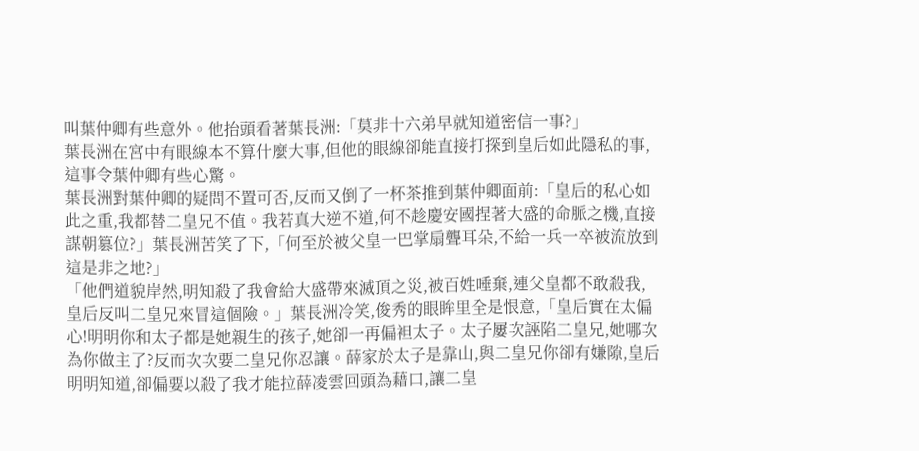叫葉仲卿有些意外。他抬頭看著葉長洲:「莫非十六弟早就知道密信一事?」
葉長洲在宮中有眼線本不算什麼大事,但他的眼線卻能直接打探到皇后如此隱私的事,這事令葉仲卿有些心驚。
葉長洲對葉仲卿的疑問不置可否,反而又倒了一杯茶推到葉仲卿面前:「皇后的私心如此之重,我都替二皇兄不值。我若真大逆不道,何不趁慶安國捏著大盛的命脈之機,直接謀朝篡位?」葉長洲苦笑了下,「何至於被父皇一巴掌扇聾耳朵,不給一兵一卒被流放到這是非之地?」
「他們道貌岸然,明知殺了我會給大盛帶來滅頂之災,被百姓唾棄,連父皇都不敢殺我,皇后反叫二皇兄來冒這個險。」葉長洲冷笑,俊秀的眼眸里全是恨意,「皇后實在太偏心!明明你和太子都是她親生的孩子,她卻一再偏袒太子。太子屢次誣陷二皇兄,她哪次為你做主了?反而次次要二皇兄你忍讓。薛家於太子是靠山,與二皇兄你卻有嫌隙,皇后明明知道,卻偏要以殺了我才能拉薛凌雲回頭為藉口,讓二皇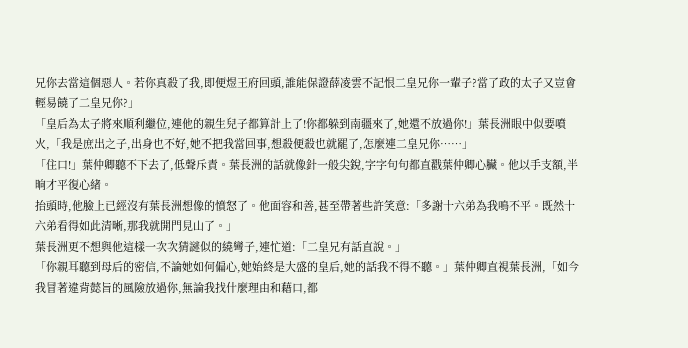兄你去當這個惡人。若你真殺了我,即便煜王府回頭,誰能保證薛凌雲不記恨二皇兄你一輩子?當了政的太子又豈會輕易饒了二皇兄你?」
「皇后為太子將來順利繼位,連他的親生兒子都算計上了!你都躲到南疆來了,她還不放過你!」葉長洲眼中似要噴火,「我是庶出之子,出身也不好,她不把我當回事,想殺便殺也就罷了,怎麼連二皇兄你……」
「住口!」葉仲卿聽不下去了,低聲斥責。葉長洲的話就像針一般尖銳,字字句句都直戳葉仲卿心臟。他以手支額,半晌才平復心緒。
抬頭時,他臉上已經沒有葉長洲想像的憤怒了。他面容和善,甚至帶著些許笑意:「多謝十六弟為我鳴不平。既然十六弟看得如此清晰,那我就開門見山了。」
葉長洲更不想與他這樣一次次猜謎似的繞彎子,連忙道:「二皇兄有話直說。」
「你親耳聽到母后的密信,不論她如何偏心,她始終是大盛的皇后,她的話我不得不聽。」葉仲卿直視葉長洲,「如今我冒著違背懿旨的風險放過你,無論我找什麼理由和藉口,都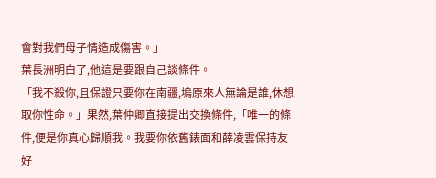會對我們母子情造成傷害。」
葉長洲明白了,他這是要跟自己談條件。
「我不殺你,且保證只要你在南疆,塢原來人無論是誰,休想取你性命。」果然,葉仲卿直接提出交換條件,「唯一的條件,便是你真心歸順我。我要你依舊錶面和薛凌雲保持友好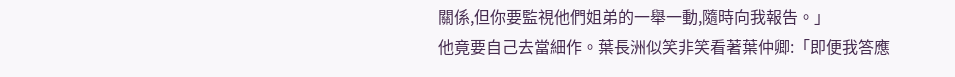關係,但你要監視他們姐弟的一舉一動,隨時向我報告。」
他竟要自己去當細作。葉長洲似笑非笑看著葉仲卿:「即便我答應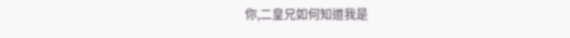你,二皇兄如何知道我是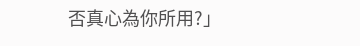否真心為你所用?」